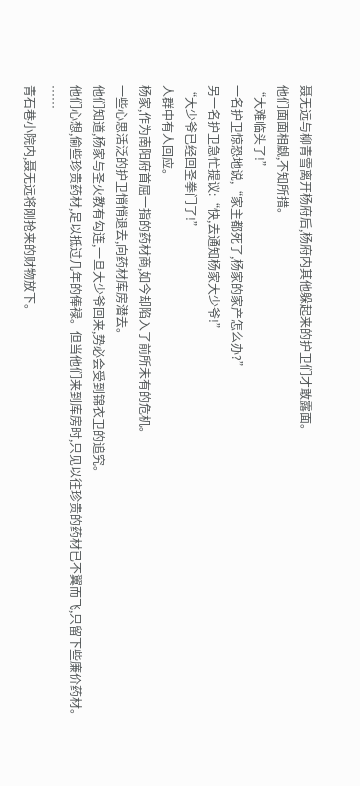聂无远与柳青雪离开杨府后,杨府内其他躲起来的护卫们才敢露面。
他们面面相觑,不知所措。
“大难临头了!”
一名护卫惊恐地说,“家主都死了,杨家的家产怎么办?”
另一名护卫急忙提议:“快,去通知杨家大少爷!”
“大少爷已经回圣拳门了!”
人群中有人回应。
杨家,作为南阳府首屈一指的药材商,如今却陷入了前所未有的危机。
一些心思活泛的护卫悄悄退去,向药材库房潜去。
他们知道,杨家与圣火教有勾连,一旦大少爷回来,势必会受到锦衣卫的追究。
他们心想,偷些珍贵药材,足以抵过几年的俸禄。但当他们来到库房时,只见以往珍贵的药材已不翼而飞,只留下些廉价药材。
……
青石巷小院内,聂无远将刚抢来的财物放下。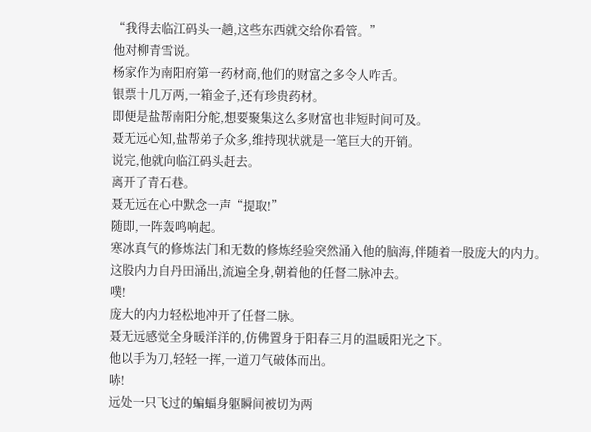“我得去临江码头一趟,这些东西就交给你看管。”
他对柳青雪说。
杨家作为南阳府第一药材商,他们的财富之多令人咋舌。
银票十几万两,一箱金子,还有珍贵药材。
即便是盐帮南阳分舵,想要聚集这么多财富也非短时间可及。
聂无远心知,盐帮弟子众多,维持现状就是一笔巨大的开销。
说完,他就向临江码头赶去。
离开了青石巷。
聂无远在心中默念一声“提取!”
随即,一阵轰鸣响起。
寒冰真气的修炼法门和无数的修炼经验突然涌入他的脑海,伴随着一股庞大的内力。
这股内力自丹田涌出,流遍全身,朝着他的任督二脉冲去。
噗!
庞大的内力轻松地冲开了任督二脉。
聂无远感觉全身暖洋洋的,仿佛置身于阳春三月的温暖阳光之下。
他以手为刀,轻轻一挥,一道刀气破体而出。
哧!
远处一只飞过的蝙蝠身躯瞬间被切为两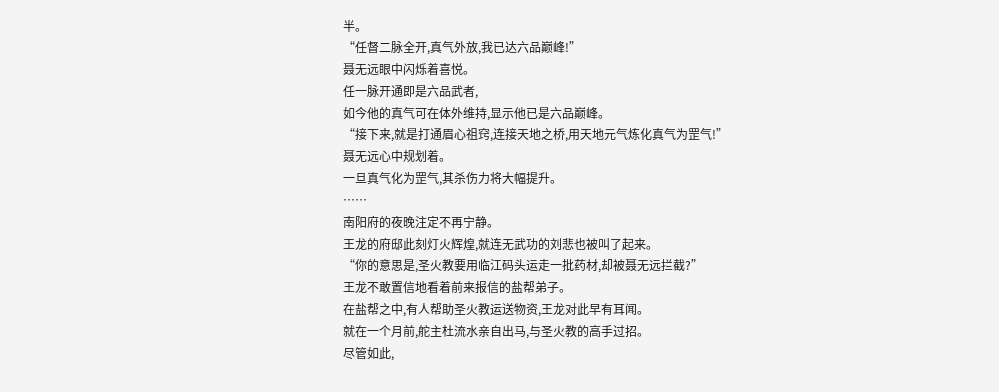半。
“任督二脉全开,真气外放,我已达六品巅峰!”
聂无远眼中闪烁着喜悦。
任一脉开通即是六品武者,
如今他的真气可在体外维持,显示他已是六品巅峰。
“接下来,就是打通眉心祖窍,连接天地之桥,用天地元气炼化真气为罡气!”
聂无远心中规划着。
一旦真气化为罡气,其杀伤力将大幅提升。
……
南阳府的夜晚注定不再宁静。
王龙的府邸此刻灯火辉煌,就连无武功的刘悲也被叫了起来。
“你的意思是,圣火教要用临江码头运走一批药材,却被聂无远拦截?”
王龙不敢置信地看着前来报信的盐帮弟子。
在盐帮之中,有人帮助圣火教运送物资,王龙对此早有耳闻。
就在一个月前,舵主杜流水亲自出马,与圣火教的高手过招。
尽管如此,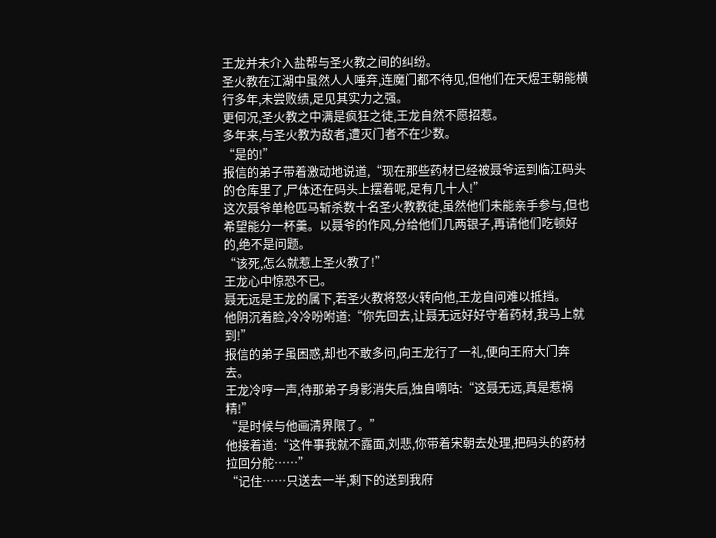王龙并未介入盐帮与圣火教之间的纠纷。
圣火教在江湖中虽然人人唾弃,连魔门都不待见,但他们在天煜王朝能横行多年,未尝败绩,足见其实力之强。
更何况,圣火教之中满是疯狂之徒,王龙自然不愿招惹。
多年来,与圣火教为敌者,遭灭门者不在少数。
“是的!”
报信的弟子带着激动地说道,“现在那些药材已经被聂爷运到临江码头的仓库里了,尸体还在码头上摆着呢,足有几十人!”
这次聂爷单枪匹马斩杀数十名圣火教教徒,虽然他们未能亲手参与,但也希望能分一杯羹。以聂爷的作风,分给他们几两银子,再请他们吃顿好的,绝不是问题。
“该死,怎么就惹上圣火教了!”
王龙心中惊恐不已。
聂无远是王龙的属下,若圣火教将怒火转向他,王龙自问难以抵挡。
他阴沉着脸,冷冷吩咐道:“你先回去,让聂无远好好守着药材,我马上就到!”
报信的弟子虽困惑,却也不敢多问,向王龙行了一礼,便向王府大门奔去。
王龙冷哼一声,待那弟子身影消失后,独自嘀咕:“这聂无远,真是惹祸精!”
“是时候与他画清界限了。”
他接着道:“这件事我就不露面,刘悲,你带着宋朝去处理,把码头的药材拉回分舵……”
“记住……只送去一半,剩下的送到我府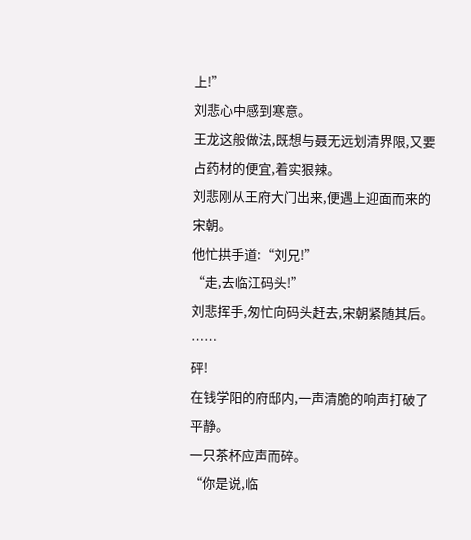上!”
刘悲心中感到寒意。
王龙这般做法,既想与聂无远划清界限,又要占药材的便宜,着实狠辣。
刘悲刚从王府大门出来,便遇上迎面而来的宋朝。
他忙拱手道:“刘兄!”
“走,去临江码头!”
刘悲挥手,匆忙向码头赶去,宋朝紧随其后。
……
砰!
在钱学阳的府邸内,一声清脆的响声打破了平静。
一只茶杯应声而碎。
“你是说,临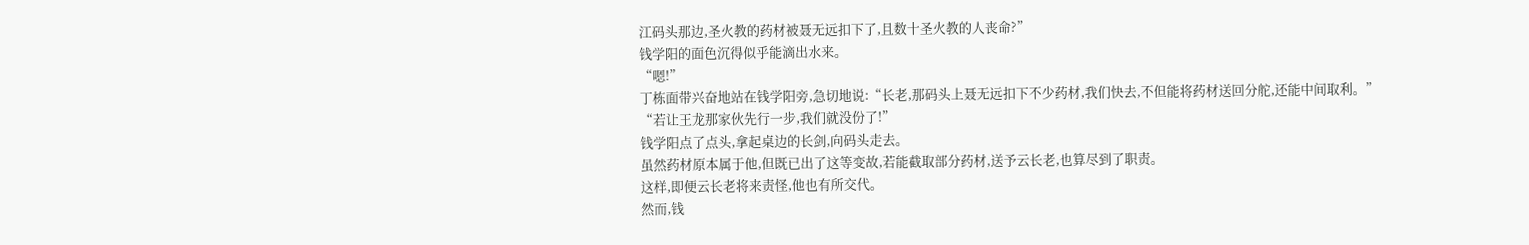江码头那边,圣火教的药材被聂无远扣下了,且数十圣火教的人丧命?”
钱学阳的面色沉得似乎能滴出水来。
“嗯!”
丁栋面带兴奋地站在钱学阳旁,急切地说:“长老,那码头上聂无远扣下不少药材,我们快去,不但能将药材送回分舵,还能中间取利。”
“若让王龙那家伙先行一步,我们就没份了!”
钱学阳点了点头,拿起桌边的长剑,向码头走去。
虽然药材原本属于他,但既已出了这等变故,若能截取部分药材,送予云长老,也算尽到了职责。
这样,即便云长老将来责怪,他也有所交代。
然而,钱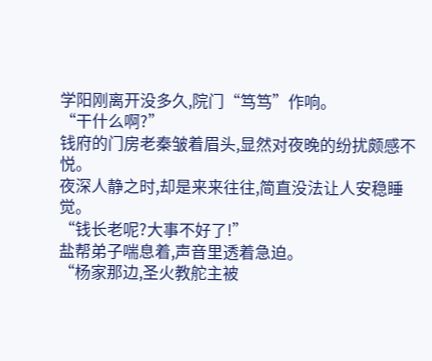学阳刚离开没多久,院门“笃笃”作响。
“干什么啊?”
钱府的门房老秦皱着眉头,显然对夜晚的纷扰颇感不悦。
夜深人静之时,却是来来往往,简直没法让人安稳睡觉。
“钱长老呢?大事不好了!”
盐帮弟子喘息着,声音里透着急迫。
“杨家那边,圣火教舵主被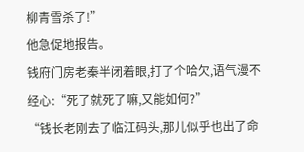柳青雪杀了!”
他急促地报告。
钱府门房老秦半闭着眼,打了个哈欠,语气漫不经心:“死了就死了嘛,又能如何?”
“钱长老刚去了临江码头,那儿似乎也出了命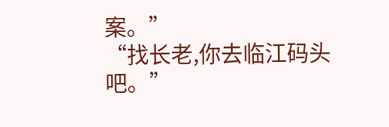案。”
“找长老,你去临江码头吧。”